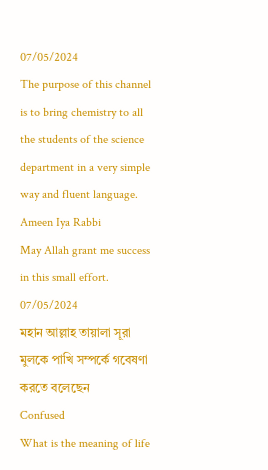07/05/2024
The purpose of this channel is to bring chemistry to all the students of the science department in a very simple way and fluent language. Ameen Iya Rabbi
May Allah grant me success in this small effort.
07/05/2024
মহান আল্লাহ তায়ালা সূরা মুলকে পাখি সম্পর্কে গবেষণা করতে বলেছেন
Confused
What is the meaning of life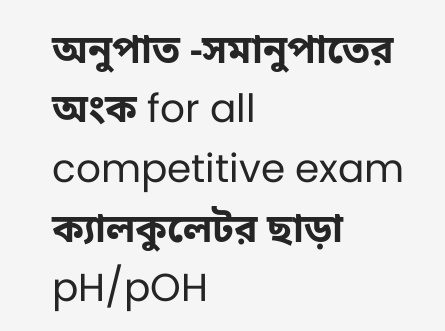অনুপাত -সমানুপাতের অংক for all competitive exam
ক্যালকুলেটর ছাড়া pH/pOH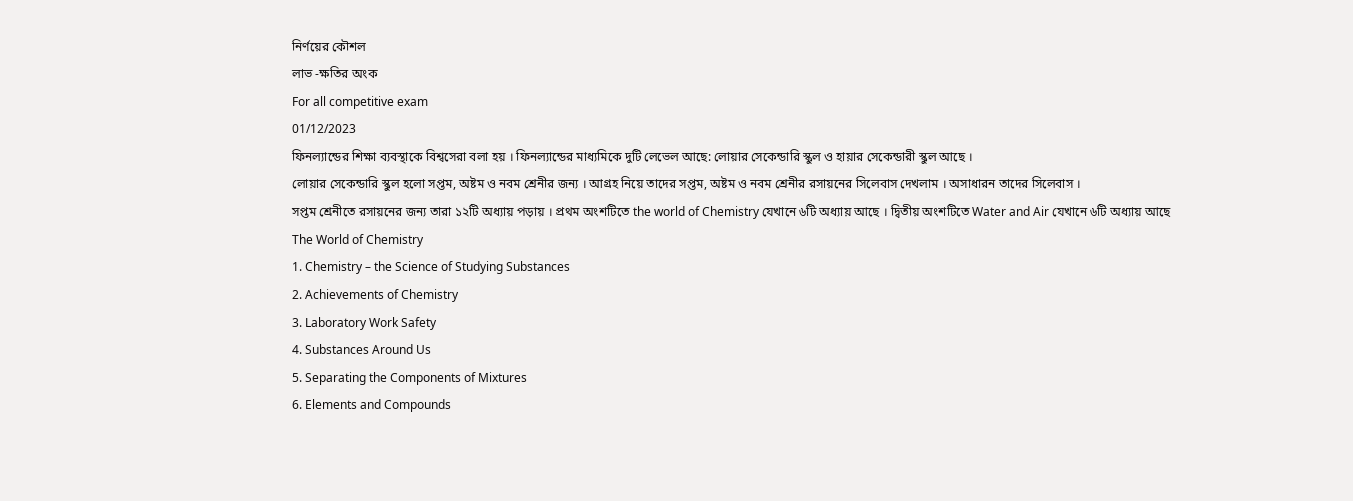নির্ণয়ের কৌশল
লাভ -ক্ষতির অংক
For all competitive exam
01/12/2023
ফিনল্যান্ডের শিক্ষা ব্যবস্থাকে বিশ্বসেরা বলা হয় । ফিনল্যান্ডের মাধ্যমিকে দুটি লেভেল আছে: লোয়ার সেকেন্ডারি স্কুল ও হায়ার সেকেন্ডারী স্কুল আছে ।
লোয়ার সেকেন্ডারি স্কুল হলো সপ্তম, অষ্টম ও নবম শ্রেনীর জন্য । আগ্রহ নিয়ে তাদের সপ্তম, অষ্টম ও নবম শ্রেনীর রসায়নের সিলেবাস দেখলাম । অসাধারন তাদের সিলেবাস ।
সপ্তম শ্রেনীতে রসায়নের জন্য তারা ১২টি অধ্যায় পড়ায় । প্রথম অংশটিতে the world of Chemistry যেখানে ৬টি অধ্যায় আছে । দ্বিতীয় অংশটিতে Water and Air যেখানে ৬টি অধ্যায় আছে
The World of Chemistry
1. Chemistry – the Science of Studying Substances
2. Achievements of Chemistry
3. Laboratory Work Safety
4. Substances Around Us
5. Separating the Components of Mixtures
6. Elements and Compounds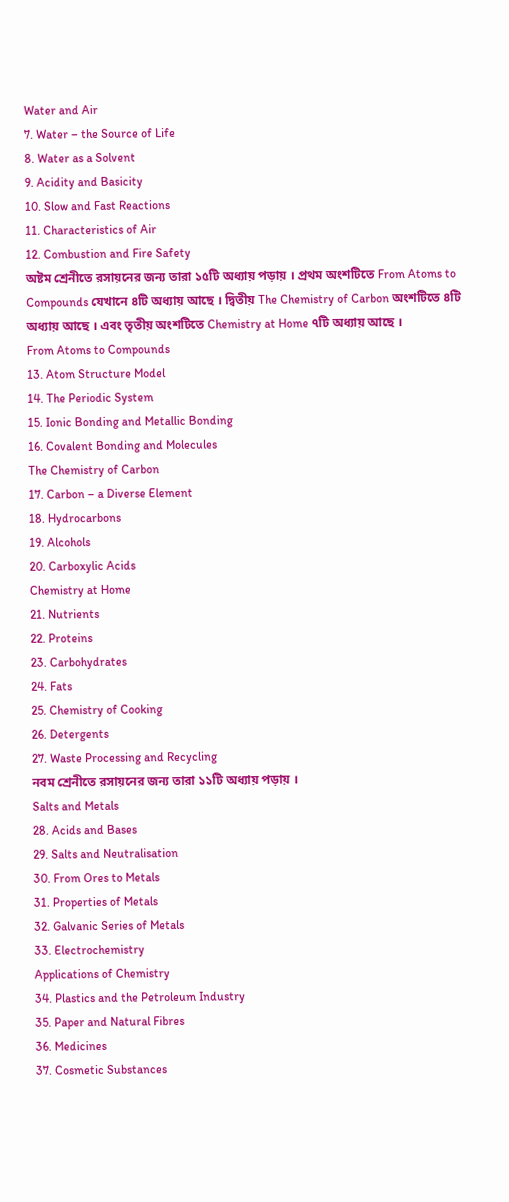Water and Air
7. Water – the Source of Life
8. Water as a Solvent
9. Acidity and Basicity
10. Slow and Fast Reactions
11. Characteristics of Air
12. Combustion and Fire Safety
অষ্টম শ্রেনীতে রসায়নের জন্য তারা ১৫টি অধ্যায় পড়ায় । প্রথম অংশটিতে From Atoms to Compounds যেখানে ৪টি অধ্যায় আছে । দ্বিতীয় The Chemistry of Carbon অংশটিতে ৪টি অধ্যায় আছে । এবং তৃতীয় অংশটিতে Chemistry at Home ৭টি অধ্যায় আছে ।
From Atoms to Compounds
13. Atom Structure Model
14. The Periodic System
15. Ionic Bonding and Metallic Bonding
16. Covalent Bonding and Molecules
The Chemistry of Carbon
17. Carbon – a Diverse Element
18. Hydrocarbons
19. Alcohols
20. Carboxylic Acids
Chemistry at Home
21. Nutrients
22. Proteins
23. Carbohydrates
24. Fats
25. Chemistry of Cooking
26. Detergents
27. Waste Processing and Recycling
নবম শ্রেনীতে রসায়নের জন্য তারা ১১টি অধ্যায় পড়ায় ।
Salts and Metals
28. Acids and Bases
29. Salts and Neutralisation
30. From Ores to Metals
31. Properties of Metals
32. Galvanic Series of Metals
33. Electrochemistry
Applications of Chemistry
34. Plastics and the Petroleum Industry
35. Paper and Natural Fibres
36. Medicines
37. Cosmetic Substances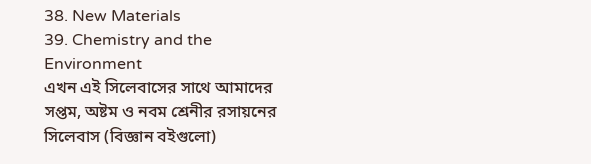38. New Materials
39. Chemistry and the Environment
এখন এই সিলেবাসের সাথে আমাদের সপ্তম, অষ্টম ও নবম শ্রেনীর রসায়নের সিলেবাস (বিজ্ঞান বইগুলো)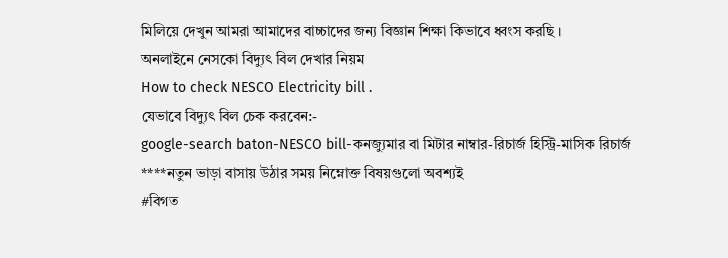মিলিয়ে দেখুন আমরা আমাদের বাচ্চাদের জন্য বিজ্ঞান শিক্ষা কিভাবে ধ্বংস করছি ।
অনলাইনে নেসকো বিদ্যুৎ বিল দেখার নিয়ম
How to check NESCO Electricity bill .
যেভাবে বিদ্যুৎ বিল চেক করবেন:-
google-search baton-NESCO bill-কনজ্যুমার বা মিটার নাম্বার-রিচার্জ হিস্ট্রি-মাসিক রিচার্জ
****নতুন ভাড়া বাসায় উঠার সময় নিম্নোক্ত বিষয়গুলো অবশ্যই
#বিগত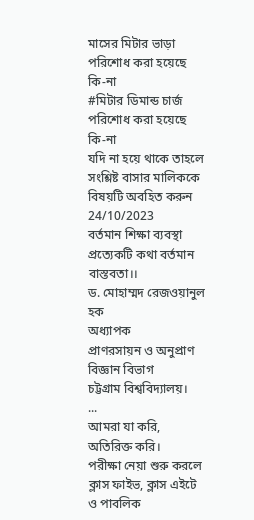মাসের মিটার ভাড়া পরিশোধ করা হয়েছে কি-না
#মিটার ডিমান্ড চার্জ পরিশোধ করা হয়েছে কি-না
যদি না হয়ে থাকে তাহলে সংশ্লিষ্ট বাসার মালিককে বিষয়টি অবহিত করুন
24/10/2023
বর্তমান শিক্ষা ব্যবস্থা
প্রত্যেকটি কথা বর্তমান বাস্তবতা।।
ড. মোহাম্মদ রেজওয়ানুল হক
অধ্যাপক
প্রাণরসায়ন ও অনুপ্রাণ বিজ্ঞান বিভাগ
চট্টগ্রাম বিশ্ববিদ্যালয়।
...
আমরা যা করি, অতিরিক্ত করি।
পরীক্ষা নেয়া শুরু করলে ক্লাস ফাইভ, ক্লাস এইটে ও পাবলিক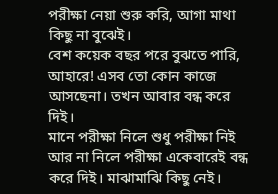পরীক্ষা নেয়া শুরু করি, আগা মাথা কিছু না বুঝেই।
বেশ কয়েক বছর পরে বুঝতে পারি, আহারে! এসব তো কোন কাজে আসছেনা। তখন আবার বন্ধ করে দিই।
মানে পরীক্ষা নিলে শুধু পরীক্ষা নিই আর না নিলে পরীক্ষা একেবারেই বন্ধ করে দিই। মাঝামাঝি কিছু নেই।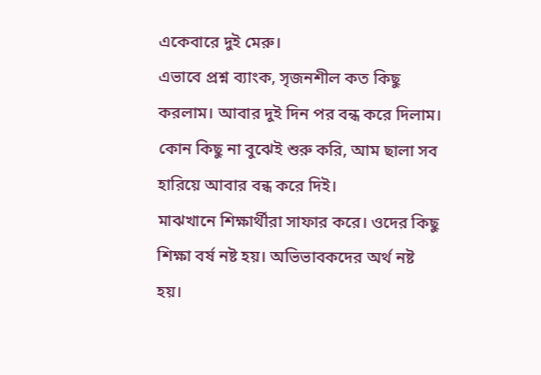একেবারে দুই মেরু।
এভাবে প্রশ্ন ব্যাংক, সৃজনশীল কত কিছু করলাম। আবার দুই দিন পর বন্ধ করে দিলাম।
কোন কিছু না বুঝেই শুরু করি, আম ছালা সব হারিয়ে আবার বন্ধ করে দিই।
মাঝখানে শিক্ষার্থীরা সাফার করে। ওদের কিছু শিক্ষা বর্ষ নষ্ট হয়। অভিভাবকদের অর্থ নষ্ট হয়।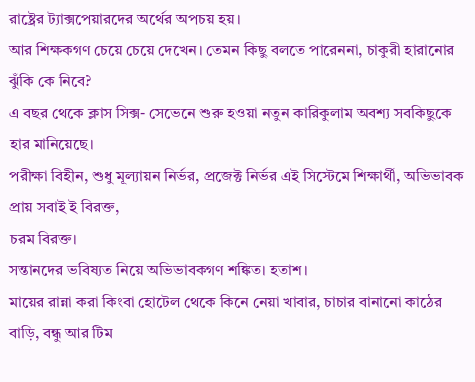রাষ্ট্রের ট্যাক্সপেয়ারদের অর্থের অপচয় হয়।
আর শিক্ষকগণ চেয়ে চেয়ে দেখেন। তেমন কিছু বলতে পারেননা, চাকুরী হারানোর ঝুঁকি কে নিবে?
এ বছর থেকে ক্লাস সিক্স- সেভেনে শুরু হওয়া নতুন কারিকুলাম অবশ্য সবকিছুকে হার মানিয়েছে।
পরীক্ষা বিহীন, শুধু মূল্যায়ন নির্ভর, প্রজেক্ট নির্ভর এই সিস্টেমে শিক্ষার্থী, অভিভাবক প্রায় সবাই ই বিরক্ত,
চরম বিরক্ত।
সন্তানদের ভবিষ্যত নিয়ে অভিভাবকগণ শঙ্কিত। হতাশ।
মায়ের রান্না করা কিংবা হোটেল থেকে কিনে নেয়া খাবার, চাচার বানানো কাঠের বাড়ি, বন্ধু আর টিম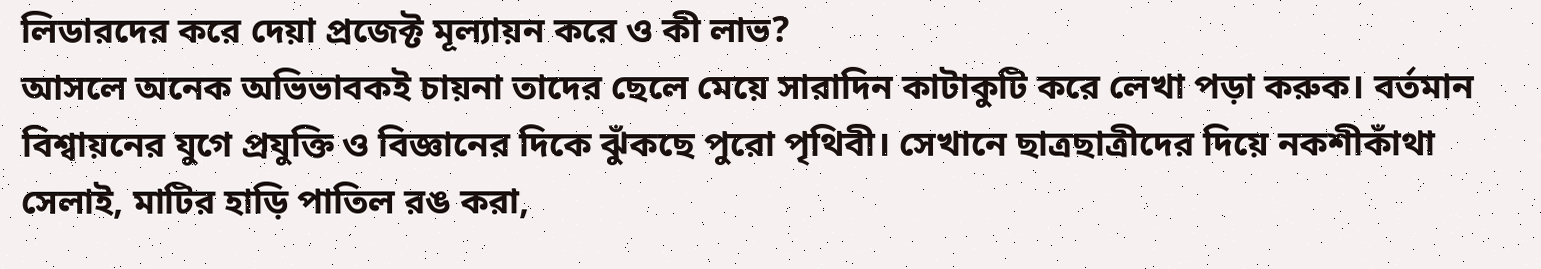লিডারদের করে দেয়া প্রজেক্ট মূল্যায়ন করে ও কী লাভ?
আসলে অনেক অভিভাবকই চায়না তাদের ছেলে মেয়ে সারাদিন কাটাকুটি করে লেখা পড়া করুক। বর্তমান বিশ্বায়নের যুগে প্রযুক্তি ও বিজ্ঞানের দিকে ঝুঁকছে পুরো পৃথিবী। সেখানে ছাত্রছাত্রীদের দিয়ে নকশীকাঁথা সেলাই, মাটির হাড়ি পাতিল রঙ করা,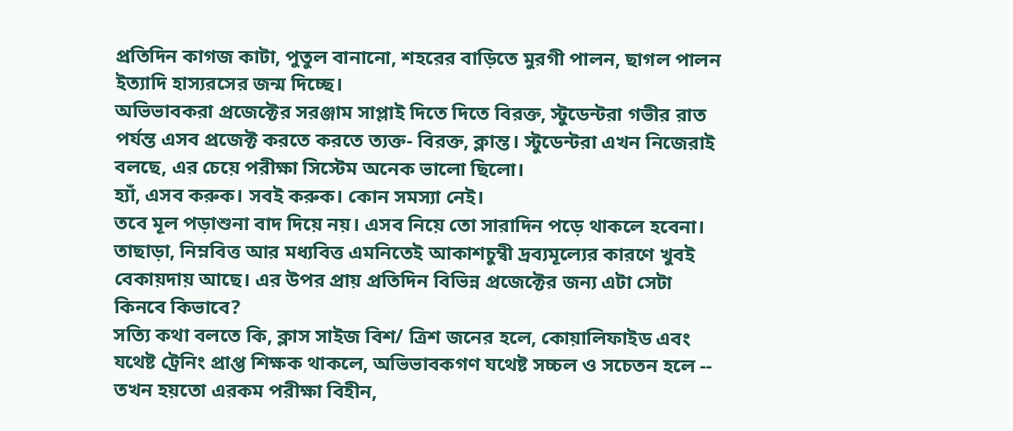প্রতিদিন কাগজ কাটা, পুতুল বানানো, শহরের বাড়িতে মুরগী পালন, ছাগল পালন ইত্যাদি হাস্যরসের জন্ম দিচ্ছে।
অভিভাবকরা প্রজেক্টের সরঞ্জাম সাপ্লাই দিতে দিতে বিরক্ত, স্টুডেন্টরা গভীর রাত পর্যন্ত এসব প্রজেক্ট করতে করতে ত্যক্ত- বিরক্ত, ক্লান্ত। স্টুডেন্টরা এখন নিজেরাই বলছে, এর চেয়ে পরীক্ষা সিস্টেম অনেক ভালো ছিলো।
হ্যাঁ, এসব করুক। সবই করুক। কোন সমস্যা নেই।
তবে মূল পড়াশুনা বাদ দিয়ে নয়। এসব নিয়ে তো সারাদিন পড়ে থাকলে হবেনা।
তাছাড়া, নিম্নবিত্ত আর মধ্যবিত্ত এমনিতেই আকাশচুম্বী দ্রব্যমূল্যের কারণে খুবই বেকায়দায় আছে। এর উপর প্রায় প্রতিদিন বিভিন্ন প্রজেক্টের জন্য এটা সেটা কিনবে কিভাবে?
সত্যি কথা বলতে কি, ক্লাস সাইজ বিশ/ ত্রিশ জনের হলে, কোয়ালিফাইড এবং যথেষ্ট ট্রেনিং প্রাপ্ত শিক্ষক থাকলে, অভিভাবকগণ যথেষ্ট সচ্চল ও সচেতন হলে -- তখন হয়তো এরকম পরীক্ষা বিহীন,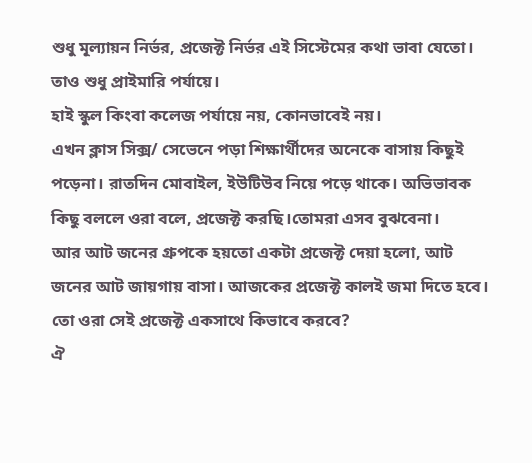শুধু মূল্যায়ন নির্ভর, প্রজেক্ট নির্ভর এই সিস্টেমের কথা ভাবা যেতো। তাও শুধু প্রাইমারি পর্যায়ে।
হাই স্কুল কিংবা কলেজ পর্যায়ে নয়, কোনভাবেই নয়।
এখন ক্লাস সিক্স/ সেভেনে পড়া শিক্ষার্থীদের অনেকে বাসায় কিছুই পড়েনা। রাতদিন মোবাইল, ইউটিউব নিয়ে পড়ে থাকে। অভিভাবক কিছু বললে ওরা বলে, প্রজেক্ট করছি।তোমরা এসব বুঝবেনা।
আর আট জনের গ্রুপকে হয়তো একটা প্রজেক্ট দেয়া হলো, আট জনের আট জায়গায় বাসা। আজকের প্রজেক্ট কালই জমা দিতে হবে। তো ওরা সেই প্রজেক্ট একসাথে কিভাবে করবে?
ঐ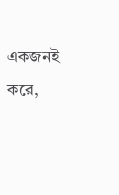একজনই করে,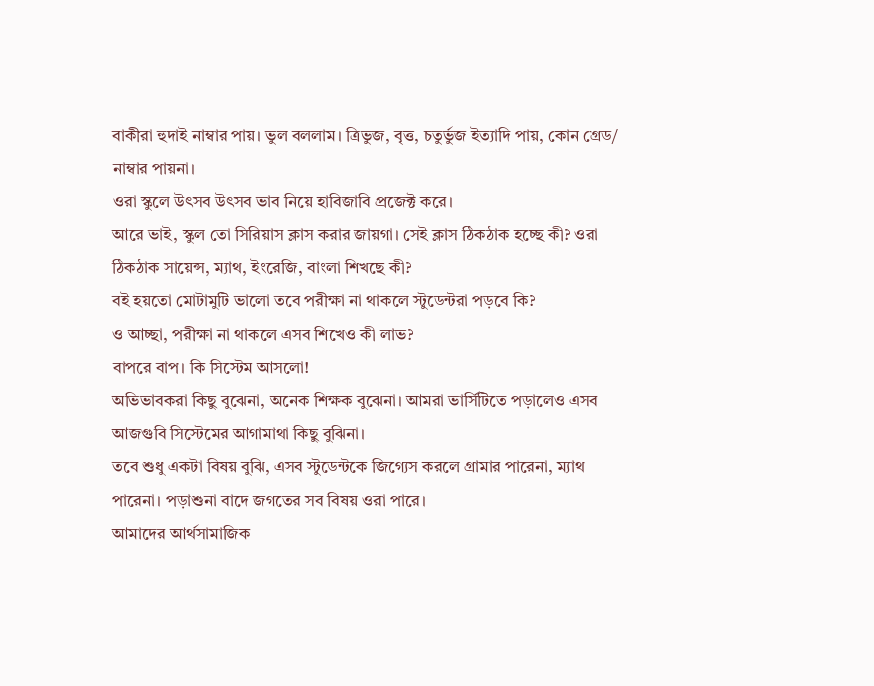বাকীরা হুদাই নাম্বার পায়। ভুল বললাম। ত্রিভুজ, বৃত্ত, চতুর্ভুজ ইত্যাদি পায়, কোন গ্রেড/ নাম্বার পায়না।
ওরা স্কুলে উৎসব উৎসব ভাব নিয়ে হাবিজাবি প্রজেক্ট করে।
আরে ভাই, স্কুল তো সিরিয়াস ক্লাস করার জায়গা। সেই ক্লাস ঠিকঠাক হচ্ছে কী? ওরা ঠিকঠাক সায়েন্স, ম্যাথ, ইংরেজি, বাংলা শিখছে কী?
বই হয়তো মোটামুটি ভালো তবে পরীক্ষা না থাকলে স্টুডেন্টরা পড়বে কি?
ও আচ্ছা, পরীক্ষা না থাকলে এসব শিখেও কী লাভ?
বাপরে বাপ। কি সিস্টেম আসলো!
অভিভাবকরা কিছু বুঝেনা, অনেক শিক্ষক বুঝেনা। আমরা ভার্সিটিতে পড়ালেও এসব আজগুবি সিস্টেমের আগামাথা কিছু বুঝিনা।
তবে শুধু একটা বিষয় বুঝি, এসব স্টুডেন্টকে জিগ্যেস করলে গ্রামার পারেনা, ম্যাথ পারেনা। পড়াশুনা বাদে জগতের সব বিষয় ওরা পারে।
আমাদের আর্থসামাজিক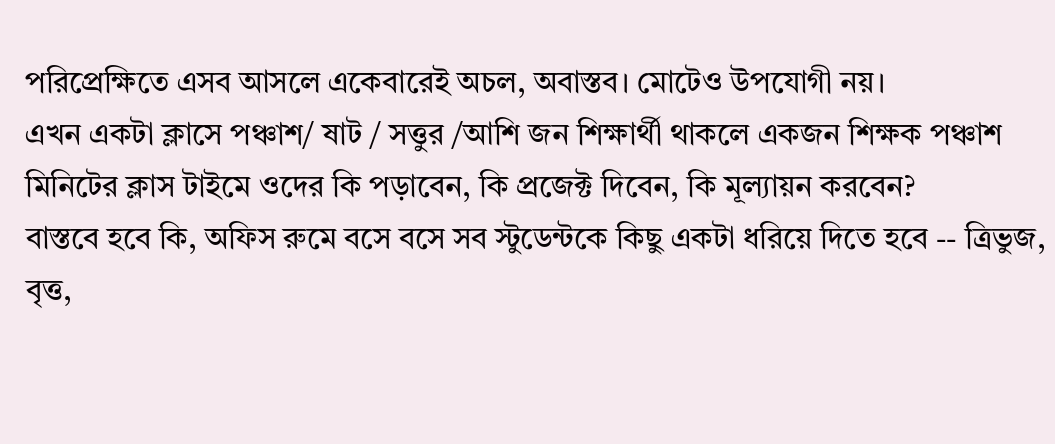পরিপ্রেক্ষিতে এসব আসলে একেবারেই অচল, অবাস্তব। মোটেও উপযোগী নয়।
এখন একটা ক্লাসে পঞ্চাশ/ ষাট / সত্তুর /আশি জন শিক্ষার্থী থাকলে একজন শিক্ষক পঞ্চাশ মিনিটের ক্লাস টাইমে ওদের কি পড়াবেন, কি প্রজেক্ট দিবেন, কি মূল্যায়ন করবেন?
বাস্তবে হবে কি, অফিস রুমে বসে বসে সব স্টুডেন্টকে কিছু একটা ধরিয়ে দিতে হবে -- ত্রিভুজ, বৃত্ত,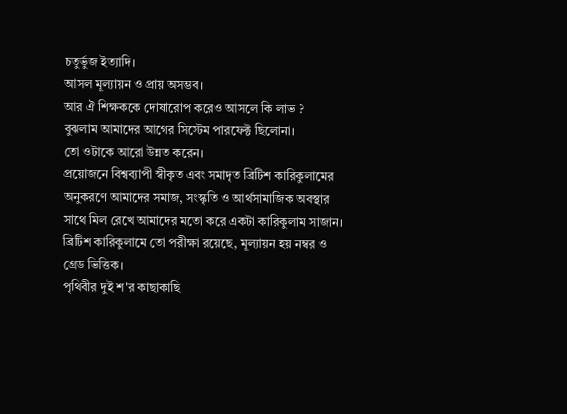চতুর্ভুজ ইত্যাদি।
আসল মূল্যায়ন ও প্রায় অসম্ভব।
আর ঐ শিক্ষককে দোষারোপ করেও আসলে কি লাভ ?
বুঝলাম আমাদের আগের সিস্টেম পারফেক্ট ছিলোনা।
তো ওটাকে আরো উন্নত করেন।
প্রয়োজনে বিশ্বব্যাপী স্বীকৃত এবং সমাদৃত ব্রিটিশ কারিকুলামের অনুকরণে আমাদের সমাজ, সংস্কৃতি ও আর্থসামাজিক অবস্থার সাথে মিল রেখে আমাদের মতো করে একটা কারিকুলাম সাজান।
ব্রিটিশ কারিকুলামে তো পরীক্ষা রয়েছে, মূল্যায়ন হয় নম্বর ও গ্রেড ভিত্তিক।
পৃথিবীর দুই শ'র কাছাকাছি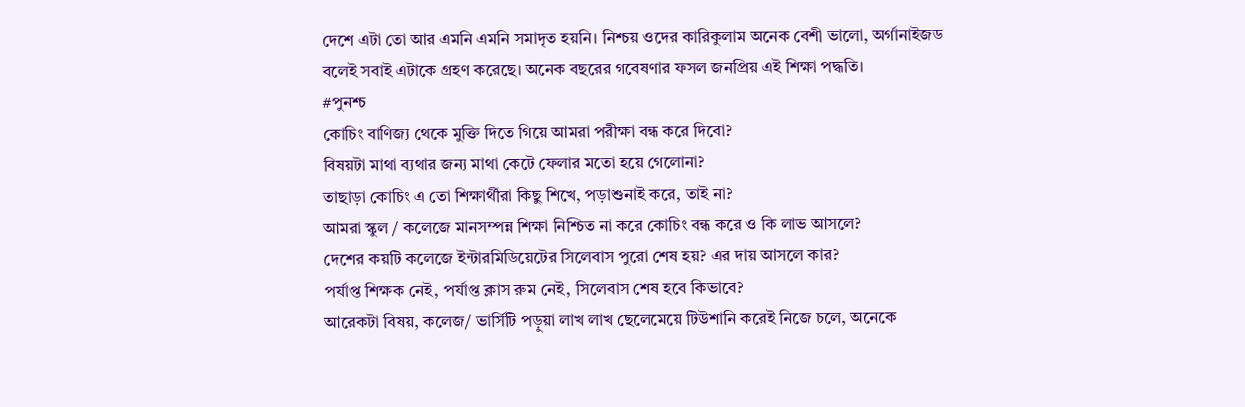দেশে এটা তো আর এমনি এমনি সমাদৃত হয়নি। নিশ্চয় ওদের কারিকুলাম অনেক বেশী ভালো, অর্গানাইজড বলেই সবাই এটাকে গ্রহণ করেছে। অনেক বছরের গবেষণার ফসল জনপ্রিয় এই শিক্ষা পদ্ধতি।
#পুনশ্চ
কোচিং বাণিজ্য থেকে মুক্তি দিতে গিয়ে আমরা পরীক্ষা বন্ধ করে দিবো?
বিষয়টা মাথা ব্যথার জন্য মাথা কেটে ফেলার মতো হয়ে গেলোনা?
তাছাড়া কোচিং এ তো শিক্ষার্থীরা কিছু শিখে, পড়াশুনাই করে, তাই না?
আমরা স্কুল / কলেজে মানসম্পন্ন শিক্ষা নিশ্চিত না করে কোচিং বন্ধ করে ও কি লাভ আসলে?
দেশের কয়টি কলেজে ইন্টারমিডিয়েটের সিলেবাস পুরো শেষ হয়? এর দায় আসলে কার?
পর্যাপ্ত শিক্ষক নেই, পর্যাপ্ত ক্লাস রুম নেই, সিলেবাস শেষ হবে কিভাবে?
আরেকটা বিষয়, কলেজ/ ভার্সিটি পড়ুয়া লাখ লাখ ছেলেমেয়ে টিউশানি করেই নিজে চলে, অনেকে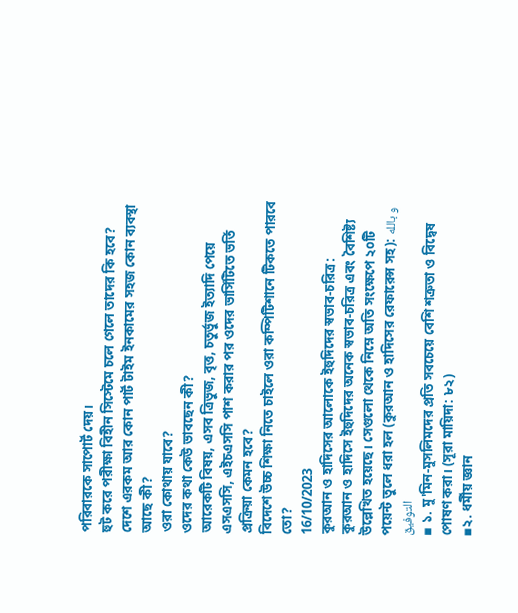পরিবারকে সাপোর্ট দেয়।
হুট করে পরীক্ষা বিহীন সিস্টেমে চলে গেলে তাদের কি হবে?
দেশে এরকম আর কোন পার্ট টাইম ইনকামের সহজ কোন ব্যবস্থা আছে কী?
ওরা কোথায় যাবে?
ওদের কথা কেউ ভাবছেন কী?
আরেকটি বিষয়, এসব ত্রিভুজ, বৃত্ত, চতুর্ভুজ ইত্যাদি পেয়ে এসএসসি, এইচএসসি পাশ করার পর ওদের ভার্সিটিতে ভর্তি প্রক্রিয়া কেমন হবে?
বিদেশে উচ্চ শিক্ষা নিতে চাইলে ওরা কম্পিটিশানে টিকতে পারবে তো?
16/10/2023
কুরআন ও হাদিসের আলোকে ইহুদিদের স্বভাব-চরিত্র:
কুরআন ও হাদিসে ইহুদিদের অনেক স্বভাব-চরিত্র এবং বৈশিষ্ট্য উল্লেখিত হয়েছে। সেগুলো থেকে নিম্নে অতি সংক্ষেপে ২০টি পয়েন্ট তুলে ধরা হল (কুরআন ও হাদিসের রেফারেন্স সহ): و بالله التوفيق
▪ ১. মু'মিন-মুসলিমদের প্রতি সবচেয়ে বেশি শত্রুতা ও বিদ্বেষ পোষণ করা। (সূরা মায়িদা: ৮২)
▪২. ধর্মীয় জ্ঞান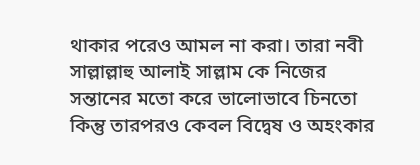থাকার পরেও আমল না করা। তারা নবী সাল্লাল্লাহু আলাই সাল্লাম কে নিজের সন্তানের মতো করে ভালোভাবে চিনতো কিন্তু তারপরও কেবল বিদ্বেষ ও অহংকার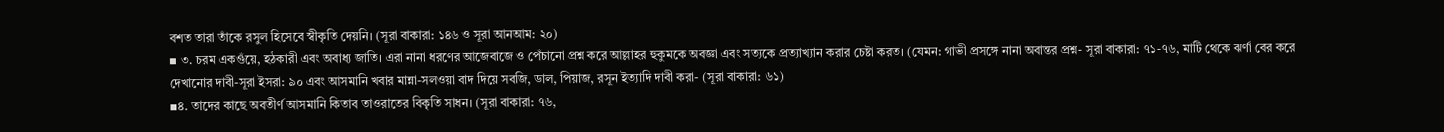বশত তারা তাঁকে রসুল হিসেবে স্বীকৃতি দেয়নি। (সূরা বাকারা: ১৪৬ ও সূরা আনআম: ২০)
▪ ৩. চরম একগুঁয়ে, হঠকারী এবং অবাধ্য জাতি। এরা নানা ধরণের আজেবাজে ও পেঁচানো প্রশ্ন করে আল্লাহর হুকুমকে অবজ্ঞা এবং সত্যকে প্রত্যাখ্যান করার চেষ্টা করত। (যেমন: গাভী প্রসঙ্গে নানা অবান্তর প্রশ্ন- সূরা বাকারা: ৭১-৭৬, মাটি থেকে ঝর্ণা বের করে দেখানোর দাবী-সূরা ইসরা: ৯০ এবং আসমানি খবার মান্না-সলওয়া বাদ দিয়ে সবজি, ডাল, পিয়াজ, রসূন ইত্যাদি দাবী করা- (সূরা বাকারা: ৬১)
▪৪. তাদের কাছে অবতীর্ণ আসমানি কিতাব তাওরাতের বিকৃতি সাধন। (সূরা বাকারা: ৭৬,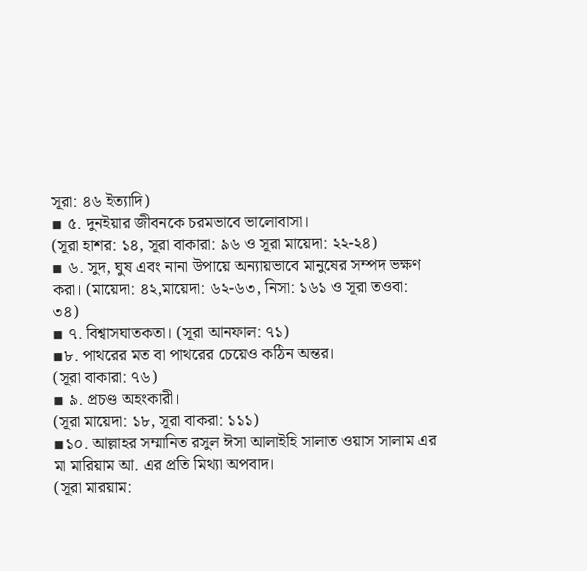সূরা: ৪৬ ইত্যাদি)
▪ ৫. দুনইয়ার জীবনকে চরমভাবে ভালোবাসা।
(সূরা হাশর: ১৪, সূরা বাকারা: ৯৬ ও সূরা মায়েদা: ২২-২৪)
▪ ৬. সুদ, ঘুষ এবং নানা উপায়ে অন্যায়ভাবে মানুষের সম্পদ ভক্ষণ করা। (মায়েদা: ৪২,মায়েদা: ৬২-৬৩, নিসা: ১৬১ ও সূরা তওবা: ৩৪)
▪ ৭. বিশ্বাসঘাতকতা। (সূরা আনফাল: ৭১)
▪৮. পাথরের মত বা পাথরের চেয়েও কঠিন অন্তর।
(সূরা বাকারা: ৭৬)
▪ ৯. প্রচণ্ড অহংকারী।
(সূরা মায়েদা: ১৮, সূরা বাকরা: ১১১)
▪১০. আল্লাহর সম্মানিত রসুল ঈসা আলাইহি সালাত ওয়াস সালাম এর মা মারিয়াম আ. এর প্রতি মিথ্যা অপবাদ।
(সূরা মারয়াম: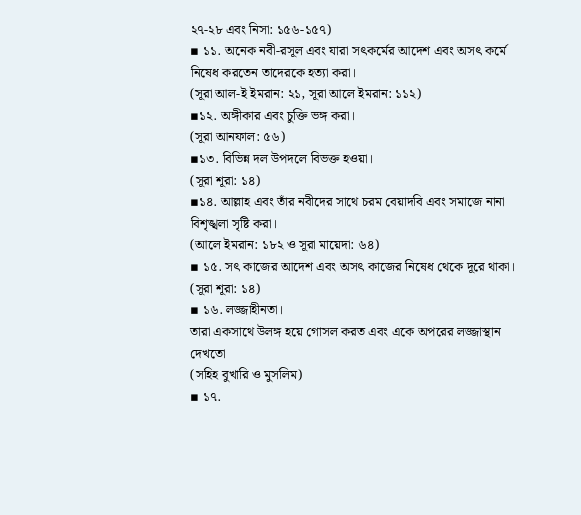২৭-২৮ এবং নিসা: ১৫৬-১৫৭)
▪ ১১. অনেক নবী-রসূল এবং যারা সৎকর্মের আদেশ এবং অসৎ কর্মে নিষেধ করতেন তাদেরকে হত্যা করা।
(সূরা আল-ই ইমরান: ২১, সূরা আলে ইমরান: ১১২)
▪১২. অঙ্গীকার এবং চুক্তি ভঙ্গ করা।
(সূরা আনফাল: ৫৬)
▪১৩. বিভিন্ন দল উপদলে বিভক্ত হওয়া।
(সূরা শূরা: ১৪)
▪১৪. আল্লাহ এবং তাঁর নবীদের সাথে চরম বেয়াদবি এবং সমাজে নানা বিশৃঙ্খলা সৃষ্টি করা।
(আলে ইমরান: ১৮২ ও সূরা মায়েদা: ৬৪)
▪ ১৫. সৎ কাজের আদেশ এবং অসৎ কাজের নিষেধ থেকে দূরে থাকা।
(সূরা শূরা: ১৪)
▪ ১৬. লজ্জাহীনতা।
তারা একসাথে উলঙ্গ হয়ে গোসল করত এবং একে অপরের লজ্জাস্থান দেখতো
(সহিহ বুখারি ও মুসলিম)
▪ ১৭.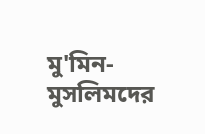মু'মিন-মুসলিমদের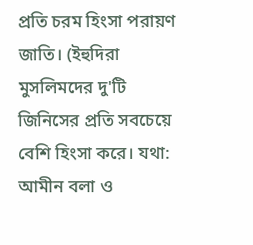প্রতি চরম হিংসা পরায়ণ জাতি। (ইহুদিরা মুসলিমদের দু'টি জিনিসের প্রতি সবচেয়ে বেশি হিংসা করে। যথা: আমীন বলা ও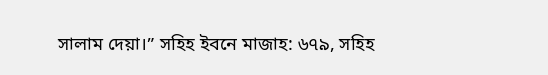সালাম দেয়া।” সহিহ ইবনে মাজাহ: ৬৭৯, সহিহ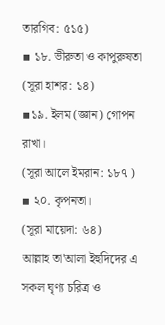তারগিব: ৫১৫)
▪ ১৮. ভীরুতা ও কাপুরুষতা (সূরা হাশর: ১৪)
▪১৯. ইলম (জ্ঞান) গোপন রাখা।
(সূরা আলে ইমরান: ১৮৭ )
▪ ২০. কৃপনতা।
(সূরা মায়েদা: ৬৪)
আল্লাহ তা'আলা ইহুদিদের এ সকল ঘৃণ্য চরিত্র ও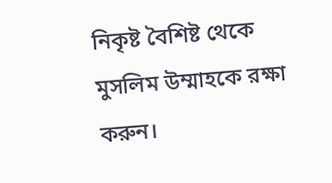নিকৃষ্ট বৈশিষ্ট থেকে মুসলিম উম্মাহকে রক্ষা করুন।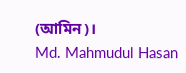(আমিন)।
Md. Mahmudul Hasan